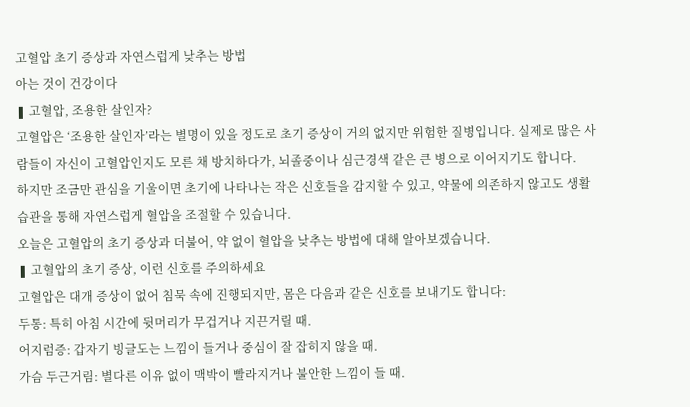고혈압 초기 증상과 자연스럽게 낮추는 방법
아는 것이 건강이다
❚ 고혈압, 조용한 살인자?
고혈압은 ‘조용한 살인자’라는 별명이 있을 정도로 초기 증상이 거의 없지만 위험한 질병입니다. 실제로 많은 사람들이 자신이 고혈압인지도 모른 채 방치하다가, 뇌졸중이나 심근경색 같은 큰 병으로 이어지기도 합니다.
하지만 조금만 관심을 기울이면 초기에 나타나는 작은 신호들을 감지할 수 있고, 약물에 의존하지 않고도 생활 습관을 통해 자연스럽게 혈압을 조절할 수 있습니다.
오늘은 고혈압의 초기 증상과 더불어, 약 없이 혈압을 낮추는 방법에 대해 알아보겠습니다.
❚ 고혈압의 초기 증상, 이런 신호를 주의하세요
고혈압은 대개 증상이 없어 침묵 속에 진행되지만, 몸은 다음과 같은 신호를 보내기도 합니다:
두통: 특히 아침 시간에 뒷머리가 무겁거나 지끈거릴 때.
어지럼증: 갑자기 빙글도는 느낌이 들거나 중심이 잘 잡히지 않을 때.
가슴 두근거림: 별다른 이유 없이 맥박이 빨라지거나 불안한 느낌이 들 때.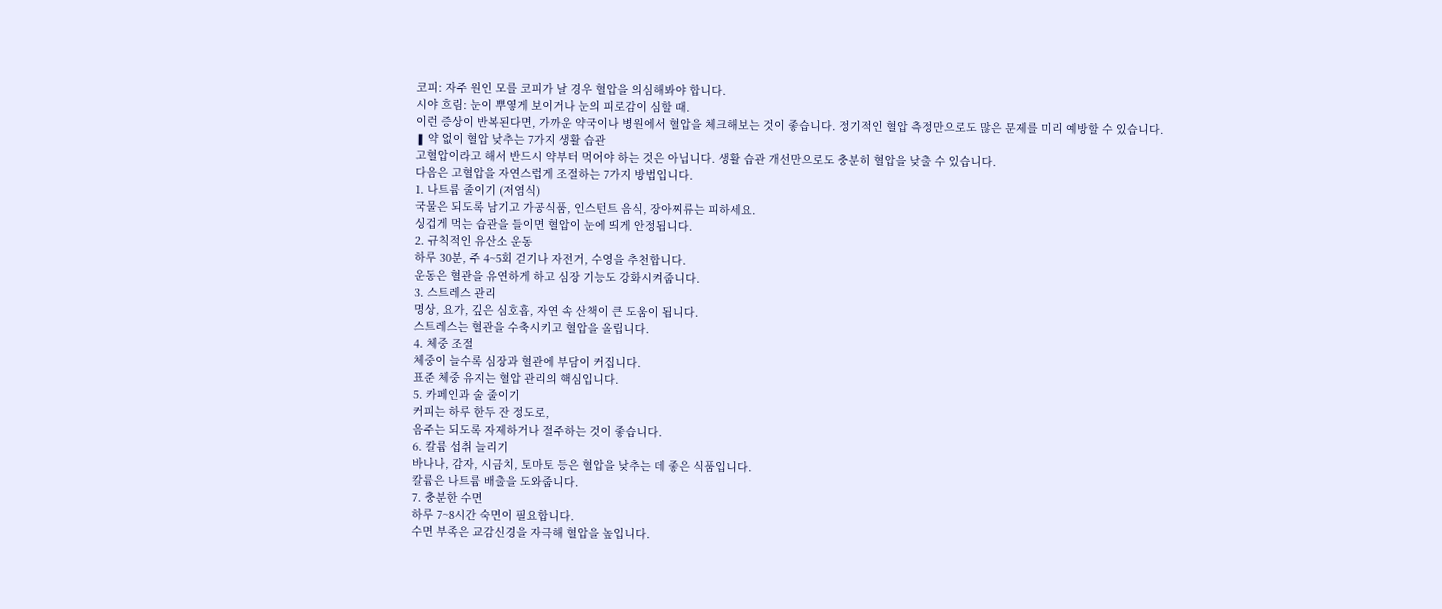코피: 자주 원인 모를 코피가 날 경우 혈압을 의심해봐야 합니다.
시야 흐림: 눈이 뿌옇게 보이거나 눈의 피로감이 심할 때.
이런 증상이 반복된다면, 가까운 약국이나 병원에서 혈압을 체크해보는 것이 좋습니다. 정기적인 혈압 측정만으로도 많은 문제를 미리 예방할 수 있습니다.
❚ 약 없이 혈압 낮추는 7가지 생활 습관
고혈압이라고 해서 반드시 약부터 먹어야 하는 것은 아닙니다. 생활 습관 개선만으로도 충분히 혈압을 낮출 수 있습니다.
다음은 고혈압을 자연스럽게 조절하는 7가지 방법입니다.
1. 나트륨 줄이기 (저염식)
국물은 되도록 남기고 가공식품, 인스턴트 음식, 장아찌류는 피하세요.
싱겁게 먹는 습관을 들이면 혈압이 눈에 띄게 안정됩니다.
2. 규칙적인 유산소 운동
하루 30분, 주 4~5회 걷기나 자전거, 수영을 추천합니다.
운동은 혈관을 유연하게 하고 심장 기능도 강화시켜줍니다.
3. 스트레스 관리
명상, 요가, 깊은 심호흡, 자연 속 산책이 큰 도움이 됩니다.
스트레스는 혈관을 수축시키고 혈압을 올립니다.
4. 체중 조절
체중이 늘수록 심장과 혈관에 부담이 커집니다.
표준 체중 유지는 혈압 관리의 핵심입니다.
5. 카페인과 술 줄이기
커피는 하루 한두 잔 정도로,
음주는 되도록 자제하거나 절주하는 것이 좋습니다.
6. 칼륨 섭취 늘리기
바나나, 감자, 시금치, 토마토 등은 혈압을 낮추는 데 좋은 식품입니다.
칼륨은 나트륨 배출을 도와줍니다.
7. 충분한 수면
하루 7~8시간 숙면이 필요합니다.
수면 부족은 교감신경을 자극해 혈압을 높입니다.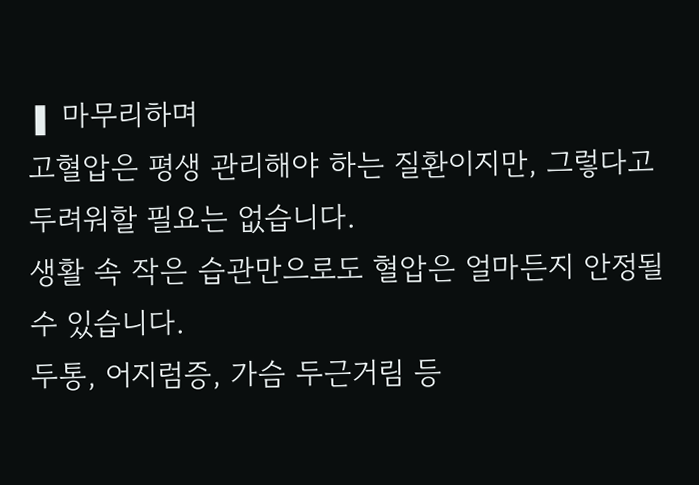❚ 마무리하며
고혈압은 평생 관리해야 하는 질환이지만, 그렇다고 두려워할 필요는 없습니다.
생활 속 작은 습관만으로도 혈압은 얼마든지 안정될 수 있습니다.
두통, 어지럼증, 가슴 두근거림 등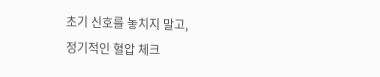초기 신호를 놓치지 말고,
정기적인 혈압 체크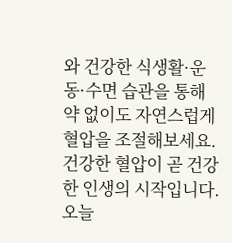와 건강한 식생활·운동·수면 습관을 통해
약 없이도 자연스럽게 혈압을 조절해보세요.
건강한 혈압이 곧 건강한 인생의 시작입니다. 오늘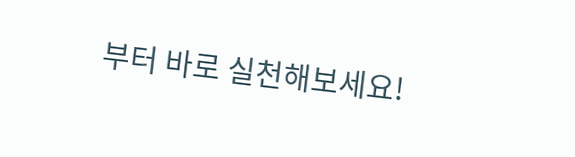부터 바로 실천해보세요!